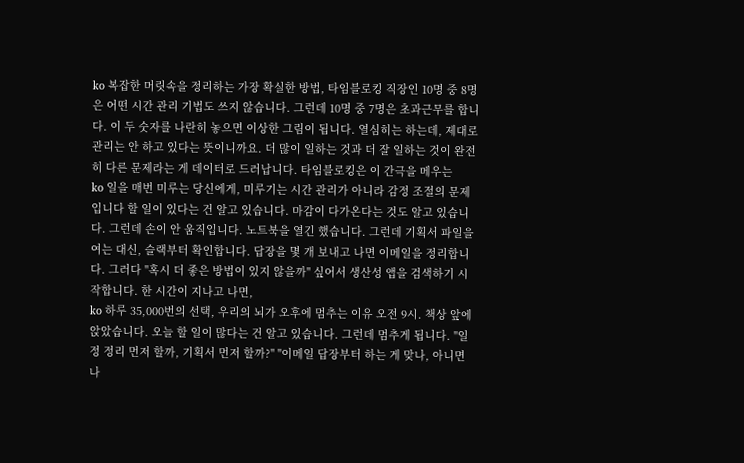ko 복잡한 머릿속을 정리하는 가장 확실한 방법, 타임블로킹 직장인 10명 중 8명은 어떤 시간 관리 기법도 쓰지 않습니다. 그런데 10명 중 7명은 초과근무를 합니다. 이 두 숫자를 나란히 놓으면 이상한 그림이 됩니다. 열심히는 하는데, 제대로 관리는 안 하고 있다는 뜻이니까요. 더 많이 일하는 것과 더 잘 일하는 것이 완전히 다른 문제라는 게 데이터로 드러납니다. 타임블로킹은 이 간극을 메우는
ko 일을 매번 미루는 당신에게, 미루기는 시간 관리가 아니라 감정 조절의 문제입니다 할 일이 있다는 건 알고 있습니다. 마감이 다가온다는 것도 알고 있습니다. 그런데 손이 안 움직입니다. 노트북을 열긴 했습니다. 그런데 기획서 파일을 여는 대신, 슬랙부터 확인합니다. 답장을 몇 개 보내고 나면 이메일을 정리합니다. 그러다 "혹시 더 좋은 방법이 있지 않을까" 싶어서 생산성 앱을 검색하기 시작합니다. 한 시간이 지나고 나면,
ko 하루 35,000번의 선택, 우리의 뇌가 오후에 멈추는 이유 오전 9시. 책상 앞에 앉았습니다. 오늘 할 일이 많다는 건 알고 있습니다. 그런데 멈추게 됩니다. "일정 정리 먼저 할까, 기획서 먼저 할까?" "이메일 답장부터 하는 게 맞나, 아니면 나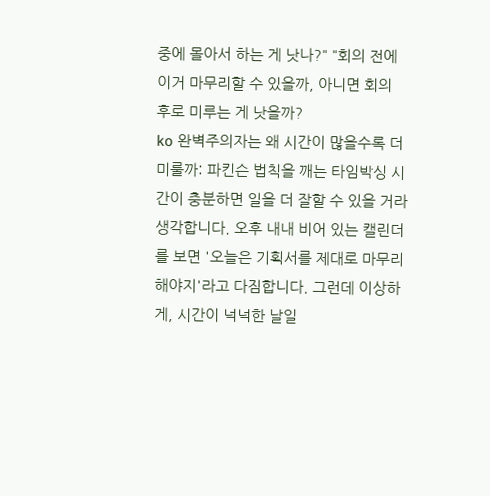중에 몰아서 하는 게 낫나?" "회의 전에 이거 마무리할 수 있을까, 아니면 회의 후로 미루는 게 낫을까?
ko 완벽주의자는 왜 시간이 많을수록 더 미룰까: 파킨슨 법칙을 깨는 타임박싱 시간이 충분하면 일을 더 잘할 수 있을 거라 생각합니다. 오후 내내 비어 있는 캘린더를 보면 '오늘은 기획서를 제대로 마무리해야지'라고 다짐합니다. 그런데 이상하게, 시간이 넉넉한 날일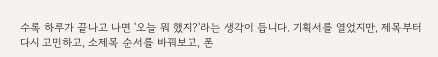수록 하루가 끝나고 나면 '오늘 뭐 했지?'라는 생각이 듭니다. 기획서를 열었지만, 제목부터 다시 고민하고, 소제목 순서를 바꿔보고, 폰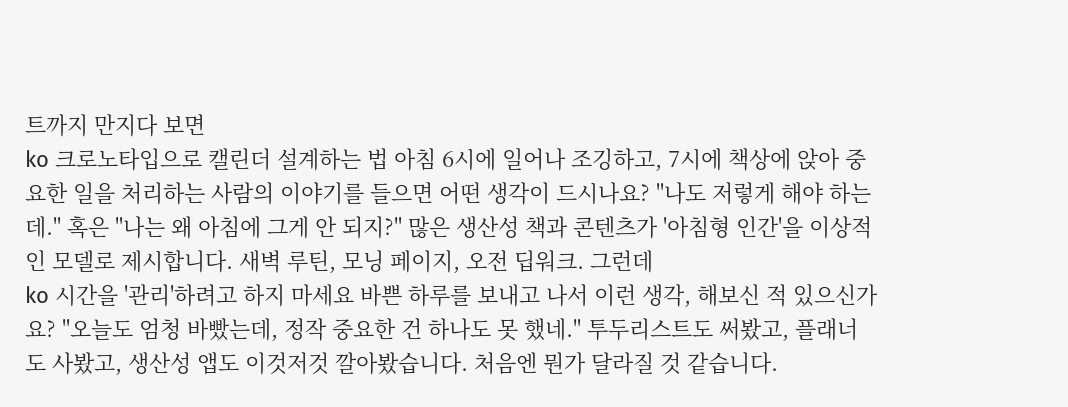트까지 만지다 보면
ko 크로노타입으로 캘린더 설계하는 법 아침 6시에 일어나 조깅하고, 7시에 책상에 앉아 중요한 일을 처리하는 사람의 이야기를 들으면 어떤 생각이 드시나요? "나도 저렇게 해야 하는데." 혹은 "나는 왜 아침에 그게 안 되지?" 많은 생산성 책과 콘텐츠가 '아침형 인간'을 이상적인 모델로 제시합니다. 새벽 루틴, 모닝 페이지, 오전 딥워크. 그런데
ko 시간을 '관리'하려고 하지 마세요 바쁜 하루를 보내고 나서 이런 생각, 해보신 적 있으신가요? "오늘도 엄청 바빴는데, 정작 중요한 건 하나도 못 했네." 투두리스트도 써봤고, 플래너도 사봤고, 생산성 앱도 이것저것 깔아봤습니다. 처음엔 뭔가 달라질 것 같습니다.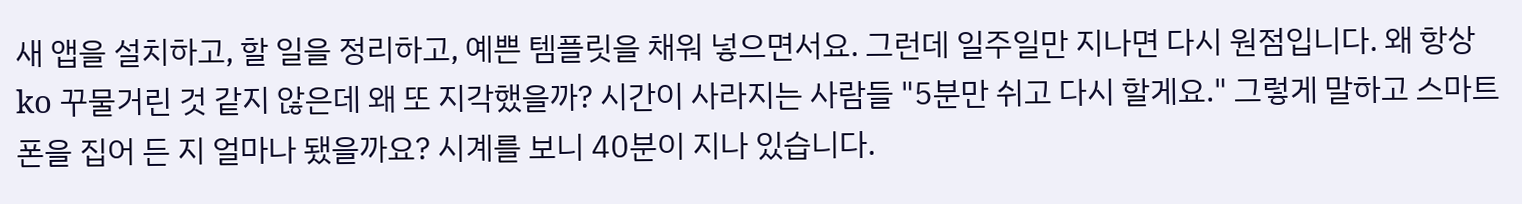새 앱을 설치하고, 할 일을 정리하고, 예쁜 템플릿을 채워 넣으면서요. 그런데 일주일만 지나면 다시 원점입니다. 왜 항상
ko 꾸물거린 것 같지 않은데 왜 또 지각했을까? 시간이 사라지는 사람들 "5분만 쉬고 다시 할게요." 그렇게 말하고 스마트폰을 집어 든 지 얼마나 됐을까요? 시계를 보니 40분이 지나 있습니다.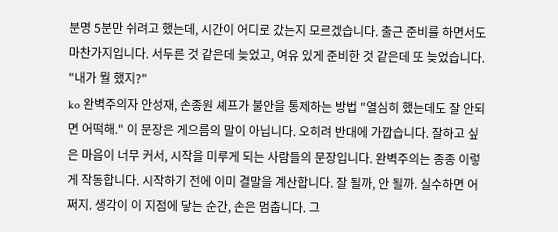분명 5분만 쉬려고 했는데, 시간이 어디로 갔는지 모르겠습니다. 출근 준비를 하면서도 마찬가지입니다. 서두른 것 같은데 늦었고, 여유 있게 준비한 것 같은데 또 늦었습니다. "내가 뭘 했지?"
ko 완벽주의자 안성재, 손종원 셰프가 불안을 통제하는 방법 "열심히 했는데도 잘 안되면 어떡해." 이 문장은 게으름의 말이 아닙니다. 오히려 반대에 가깝습니다. 잘하고 싶은 마음이 너무 커서, 시작을 미루게 되는 사람들의 문장입니다. 완벽주의는 종종 이렇게 작동합니다. 시작하기 전에 이미 결말을 계산합니다. 잘 될까, 안 될까. 실수하면 어쩌지. 생각이 이 지점에 닿는 순간, 손은 멈춥니다. 그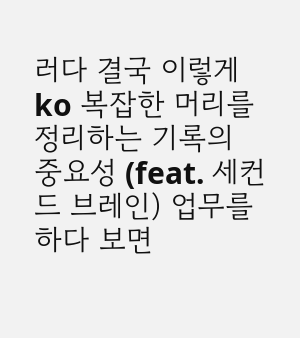러다 결국 이렇게
ko 복잡한 머리를 정리하는 기록의 중요성 (feat. 세컨드 브레인) 업무를 하다 보면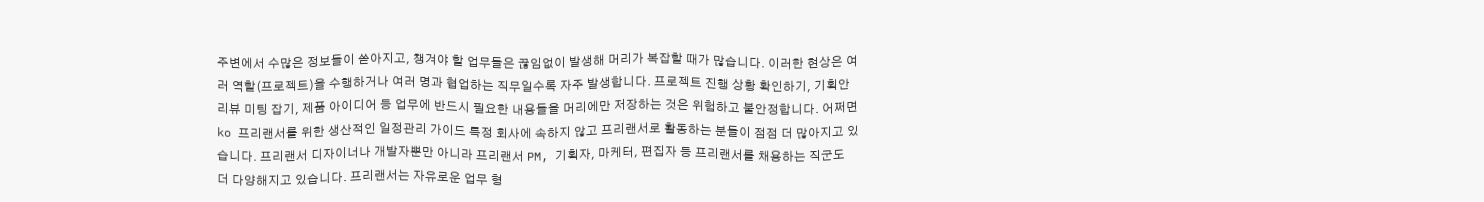주변에서 수많은 정보들이 쏟아지고, 챙겨야 할 업무들은 끊임없이 발생해 머리가 복잡할 때가 많습니다. 이러한 현상은 여러 역할(프로젝트)을 수행하거나 여러 명과 협업하는 직무일수록 자주 발생합니다. 프로젝트 진행 상황 확인하기, 기획안 리뷰 미팅 잡기, 제품 아이디어 등 업무에 반드시 필요한 내용들을 머리에만 저장하는 것은 위험하고 불안정합니다. 어쩌면
ko 프리랜서를 위한 생산적인 일정관리 가이드 특정 회사에 속하지 않고 프리랜서로 활동하는 분들이 점점 더 많아지고 있습니다. 프리랜서 디자이너나 개발자뿐만 아니라 프리랜서 PM, 기획자, 마케터, 편집자 등 프리랜서를 채용하는 직군도 더 다양해지고 있습니다. 프리랜서는 자유로운 업무 형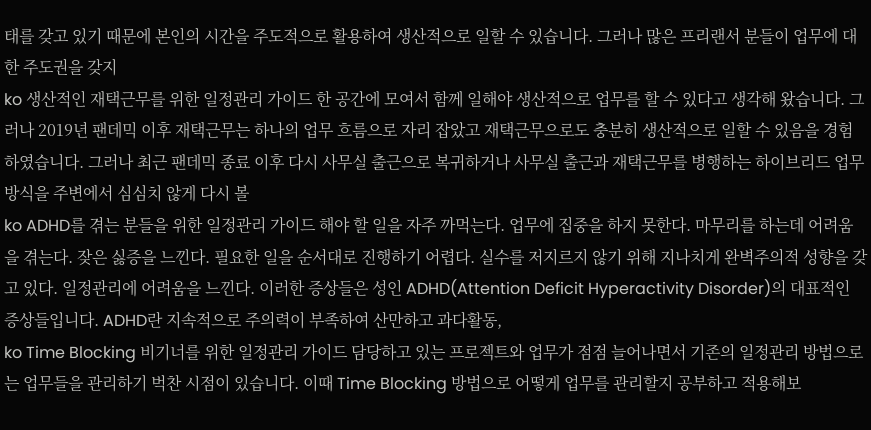태를 갖고 있기 때문에 본인의 시간을 주도적으로 활용하여 생산적으로 일할 수 있습니다. 그러나 많은 프리랜서 분들이 업무에 대한 주도권을 갖지
ko 생산적인 재택근무를 위한 일정관리 가이드 한 공간에 모여서 함께 일해야 생산적으로 업무를 할 수 있다고 생각해 왔습니다. 그러나 2019년 팬데믹 이후 재택근무는 하나의 업무 흐름으로 자리 잡았고 재택근무으로도 충분히 생산적으로 일할 수 있음을 경험하였습니다. 그러나 최근 팬데믹 종료 이후 다시 사무실 출근으로 복귀하거나 사무실 출근과 재택근무를 병행하는 하이브리드 업무 방식을 주변에서 심심치 않게 다시 볼
ko ADHD를 겪는 분들을 위한 일정관리 가이드 해야 할 일을 자주 까먹는다. 업무에 집중을 하지 못한다. 마무리를 하는데 어려움을 겪는다. 잦은 싫증을 느낀다. 필요한 일을 순서대로 진행하기 어렵다. 실수를 저지르지 않기 위해 지나치게 완벽주의적 성향을 갖고 있다. 일정관리에 어려움을 느낀다. 이러한 증상들은 성인 ADHD(Attention Deficit Hyperactivity Disorder)의 대표적인 증상들입니다. ADHD란 지속적으로 주의력이 부족하여 산만하고 과다활동,
ko Time Blocking 비기너를 위한 일정관리 가이드 담당하고 있는 프로젝트와 업무가 점점 늘어나면서 기존의 일정관리 방법으로는 업무들을 관리하기 벅찬 시점이 있습니다. 이때 Time Blocking 방법으로 어떻게 업무를 관리할지 공부하고 적용해보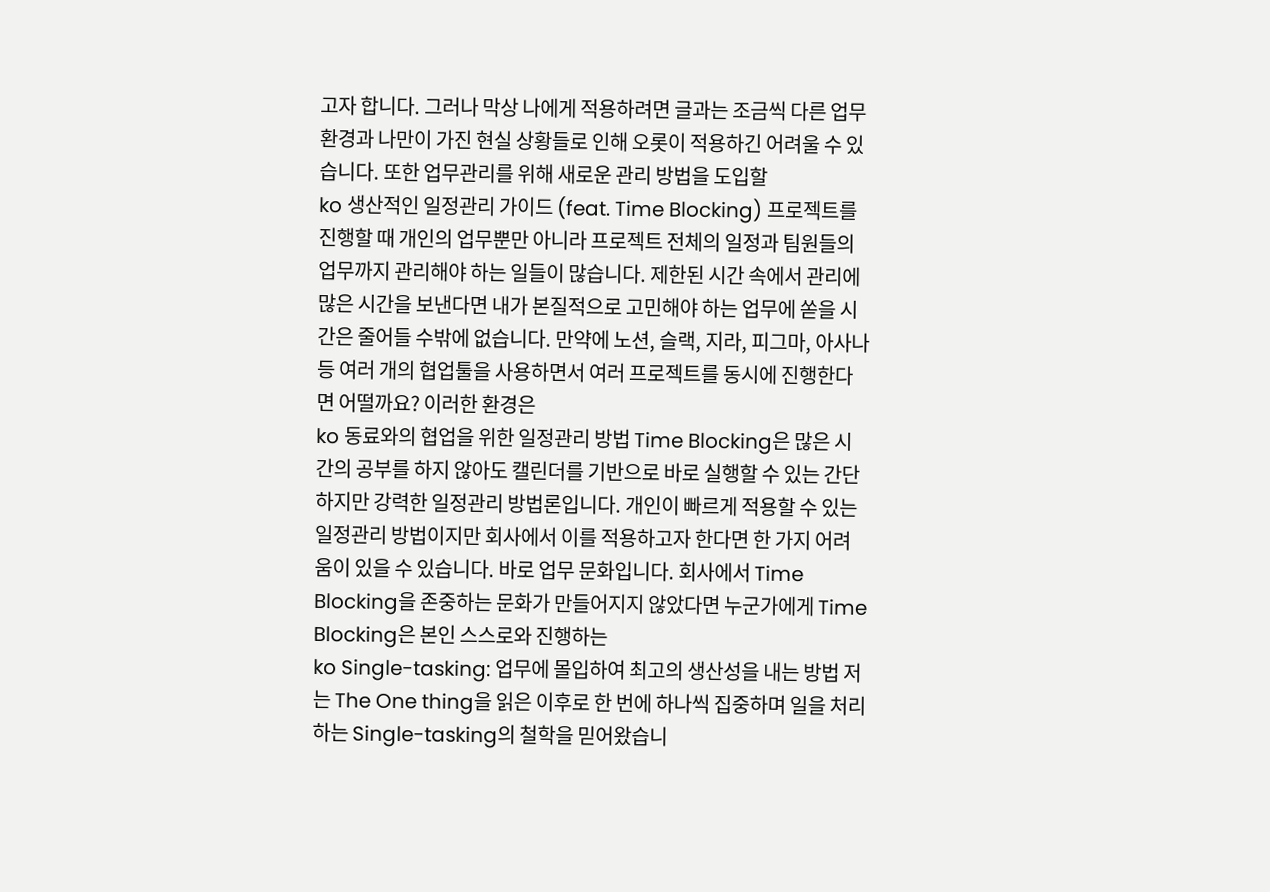고자 합니다. 그러나 막상 나에게 적용하려면 글과는 조금씩 다른 업무 환경과 나만이 가진 현실 상황들로 인해 오롯이 적용하긴 어려울 수 있습니다. 또한 업무관리를 위해 새로운 관리 방법을 도입할
ko 생산적인 일정관리 가이드 (feat. Time Blocking) 프로젝트를 진행할 때 개인의 업무뿐만 아니라 프로젝트 전체의 일정과 팀원들의 업무까지 관리해야 하는 일들이 많습니다. 제한된 시간 속에서 관리에 많은 시간을 보낸다면 내가 본질적으로 고민해야 하는 업무에 쏟을 시간은 줄어들 수밖에 없습니다. 만약에 노션, 슬랙, 지라, 피그마, 아사나 등 여러 개의 협업툴을 사용하면서 여러 프로젝트를 동시에 진행한다면 어떨까요? 이러한 환경은
ko 동료와의 협업을 위한 일정관리 방법 Time Blocking은 많은 시간의 공부를 하지 않아도 캘린더를 기반으로 바로 실행할 수 있는 간단하지만 강력한 일정관리 방법론입니다. 개인이 빠르게 적용할 수 있는 일정관리 방법이지만 회사에서 이를 적용하고자 한다면 한 가지 어려움이 있을 수 있습니다. 바로 업무 문화입니다. 회사에서 Time Blocking을 존중하는 문화가 만들어지지 않았다면 누군가에게 Time Blocking은 본인 스스로와 진행하는
ko Single-tasking: 업무에 몰입하여 최고의 생산성을 내는 방법 저는 The One thing을 읽은 이후로 한 번에 하나씩 집중하며 일을 처리하는 Single-tasking의 철학을 믿어왔습니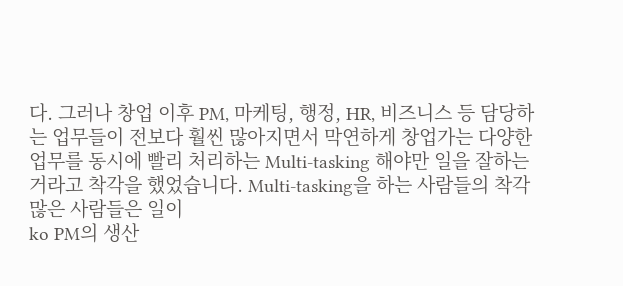다. 그러나 창업 이후 PM, 마케팅, 행정, HR, 비즈니스 등 담당하는 업무들이 전보다 훨씬 많아지면서 막연하게 창업가는 다양한 업무를 동시에 빨리 처리하는 Multi-tasking 해야만 일을 잘하는 거라고 착각을 했었습니다. Multi-tasking을 하는 사람들의 착각 많은 사람들은 일이
ko PM의 생산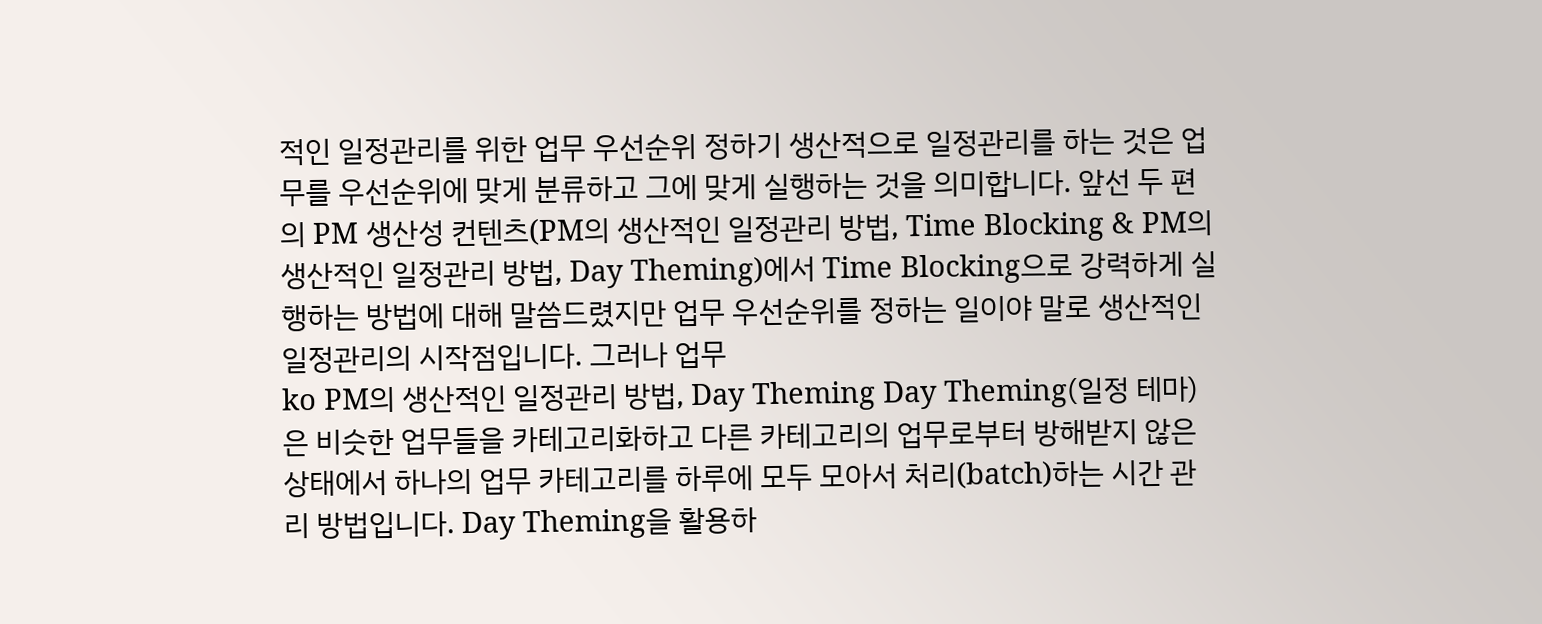적인 일정관리를 위한 업무 우선순위 정하기 생산적으로 일정관리를 하는 것은 업무를 우선순위에 맞게 분류하고 그에 맞게 실행하는 것을 의미합니다. 앞선 두 편의 PM 생산성 컨텐츠(PM의 생산적인 일정관리 방법, Time Blocking & PM의 생산적인 일정관리 방법, Day Theming)에서 Time Blocking으로 강력하게 실행하는 방법에 대해 말씀드렸지만 업무 우선순위를 정하는 일이야 말로 생산적인 일정관리의 시작점입니다. 그러나 업무
ko PM의 생산적인 일정관리 방법, Day Theming Day Theming(일정 테마)은 비슷한 업무들을 카테고리화하고 다른 카테고리의 업무로부터 방해받지 않은 상태에서 하나의 업무 카테고리를 하루에 모두 모아서 처리(batch)하는 시간 관리 방법입니다. Day Theming을 활용하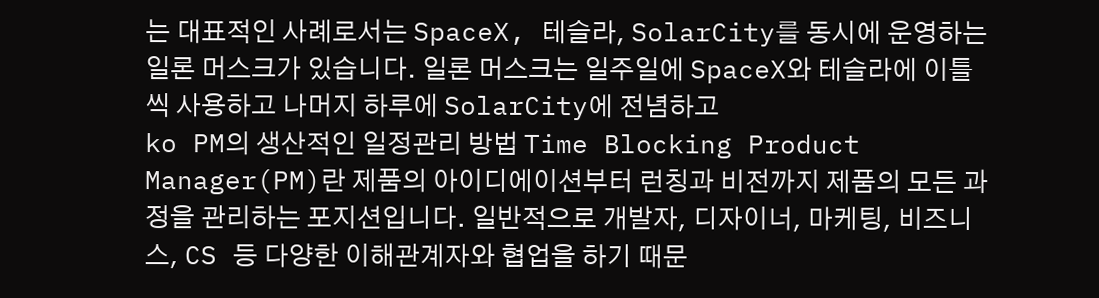는 대표적인 사례로서는 SpaceX, 테슬라, SolarCity를 동시에 운영하는 일론 머스크가 있습니다. 일론 머스크는 일주일에 SpaceX와 테슬라에 이틀씩 사용하고 나머지 하루에 SolarCity에 전념하고
ko PM의 생산적인 일정관리 방법 Time Blocking Product Manager(PM)란 제품의 아이디에이션부터 런칭과 비전까지 제품의 모든 과정을 관리하는 포지션입니다. 일반적으로 개발자, 디자이너, 마케팅, 비즈니스, CS 등 다양한 이해관계자와 협업을 하기 때문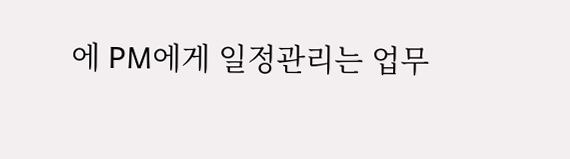에 PM에게 일정관리는 업무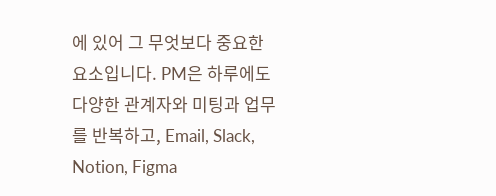에 있어 그 무엇보다 중요한 요소입니다. PM은 하루에도 다양한 관계자와 미팅과 업무를 반복하고, Email, Slack, Notion, Figma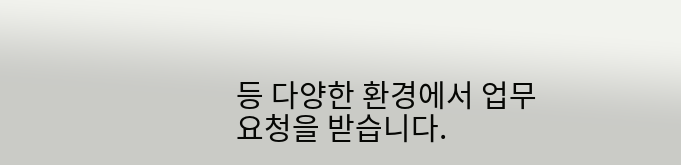등 다양한 환경에서 업무 요청을 받습니다.